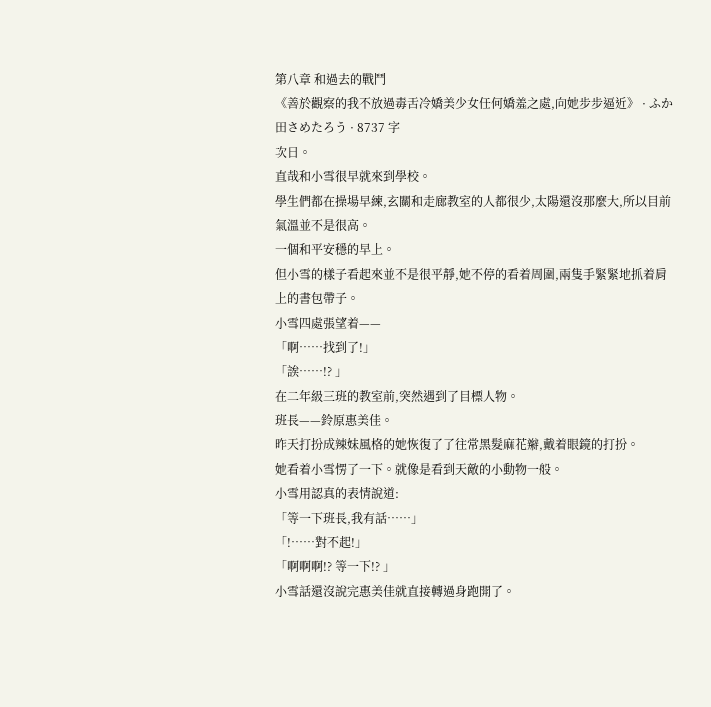第八章 和過去的戰鬥
《善於觀察的我不放過毒舌冷嬌美少女任何嬌羞之處,向她步步逼近》 · ふか田さめたろう · 8737 字
次日。
直哉和小雪很早就來到學校。
學生們都在操場早練,玄關和走廊教室的人都很少,太陽還沒那麼大,所以目前氣溫並不是很高。
一個和平安穩的早上。
但小雪的樣子看起來並不是很平靜,她不停的看着周圍,兩隻手緊緊地抓着肩上的書包帶子。
小雪四處張望着——
「啊……找到了!」
「誒……!? 」
在二年級三班的教室前,突然遇到了目標人物。
班長——鈴原惠美佳。
昨天打扮成辣妹風格的她恢復了了往常黑髮麻花辮,戴着眼鏡的打扮。
她看着小雪愣了一下。就像是看到天敵的小動物一般。
小雪用認真的表情說道:
「等一下班長,我有話……」
「!……對不起!」
「啊啊啊!? 等一下!? 」
小雪話還沒說完惠美佳就直接轉過身跑開了。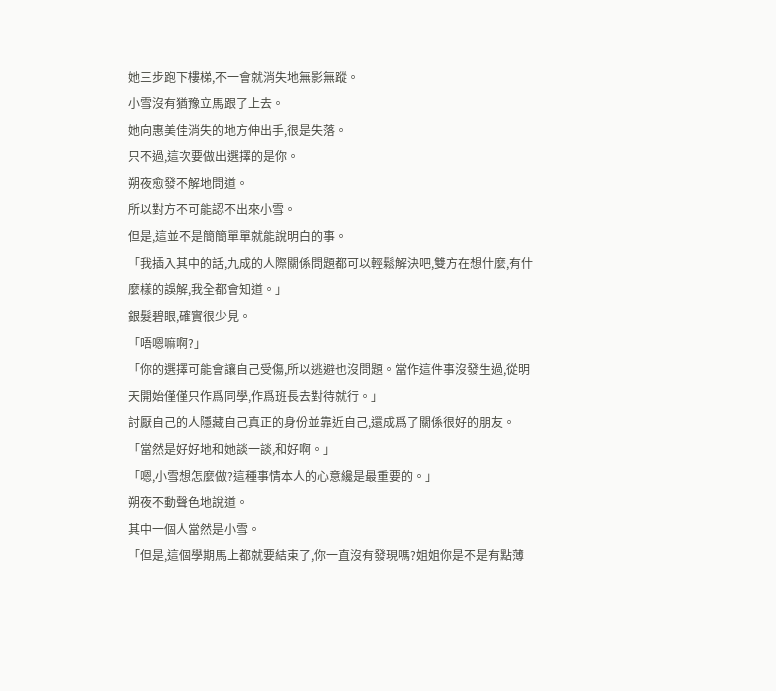她三步跑下樓梯,不一會就消失地無影無蹤。
小雪沒有猶豫立馬跟了上去。
她向惠美佳消失的地方伸出手,很是失落。
只不過,這次要做出選擇的是你。
朔夜愈發不解地問道。
所以對方不可能認不出來小雪。
但是,這並不是簡簡單單就能說明白的事。
「我插入其中的話,九成的人際關係問題都可以輕鬆解決吧,雙方在想什麼,有什麼樣的誤解,我全都會知道。」
銀髮碧眼,確實很少見。
「唔嗯嘛啊?」
「你的選擇可能會讓自己受傷,所以逃避也沒問題。當作這件事沒發生過,從明天開始僅僅只作爲同學,作爲班長去對待就行。」
討厭自己的人隱藏自己真正的身份並靠近自己,還成爲了關係很好的朋友。
「當然是好好地和她談一談,和好啊。」
「嗯,小雪想怎麼做?這種事情本人的心意纔是最重要的。」
朔夜不動聲色地說道。
其中一個人當然是小雪。
「但是,這個學期馬上都就要結束了,你一直沒有發現嗎?姐姐你是不是有點薄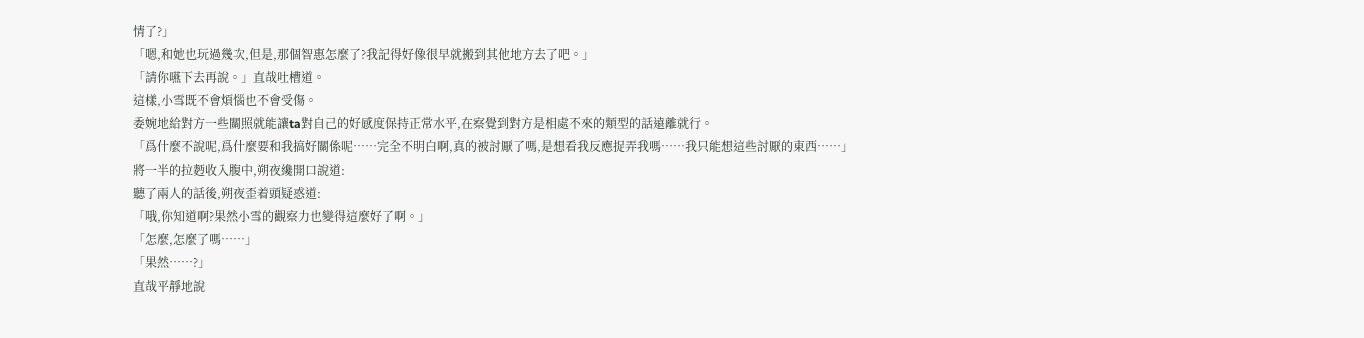情了?」
「嗯,和她也玩過幾次,但是,那個智惠怎麼了?我記得好像很早就搬到其他地方去了吧。」
「請你嚥下去再說。」直哉吐槽道。
這樣,小雪既不會煩惱也不會受傷。
委婉地給對方一些關照就能讓ta對自己的好感度保持正常水平,在察覺到對方是相處不來的類型的話遠離就行。
「爲什麼不說呢,爲什麼要和我搞好關係呢……完全不明白啊,真的被討厭了嗎,是想看我反應捉弄我嗎……我只能想這些討厭的東西……」
將一半的拉麪收入腹中,朔夜纔開口說道:
聽了兩人的話後,朔夜歪着頭疑惑道:
「哦,你知道啊?果然小雪的觀察力也變得這麼好了啊。」
「怎麼,怎麼了嗎……」
「果然……?」
直哉平靜地說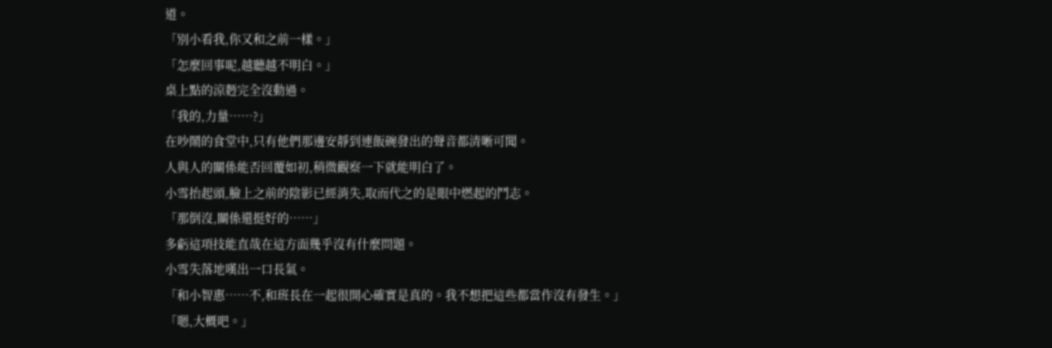道。
「別小看我,你又和之前一樣。」
「怎麼回事呢,越聽越不明白。」
桌上點的涼麪完全沒動過。
「我的,力量……?」
在吵鬧的食堂中,只有他們那邊安靜到連飯碗發出的聲音都清晰可聞。
人與人的關係能否回覆如初,稍微觀察一下就能明白了。
小雪抬起頭,臉上之前的陰影已經消失,取而代之的是眼中燃起的鬥志。
「那倒沒,關係還挺好的……」
多虧這項技能直哉在這方面幾乎沒有什麼問題。
小雪失落地嘆出一口長氣。
「和小智惠……不,和班長在一起很開心確實是真的。我不想把這些都當作沒有發生。」
「嗯,大概吧。」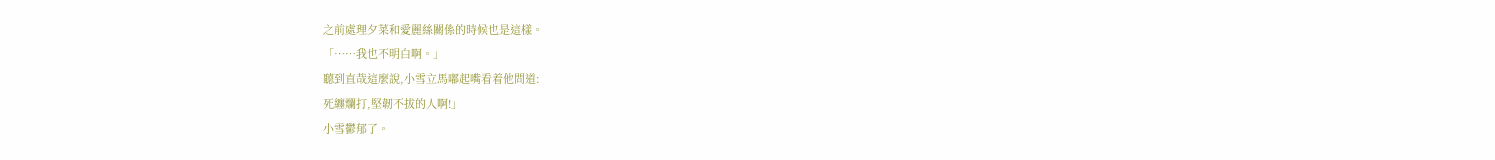之前處理夕菜和愛麗絲關係的時候也是這樣。
「……我也不明白啊。」
聽到直哉這麼說,小雪立馬嘟起嘴看着他問道:
死纏爛打,堅韌不拔的人啊!」
小雪鬱郁了。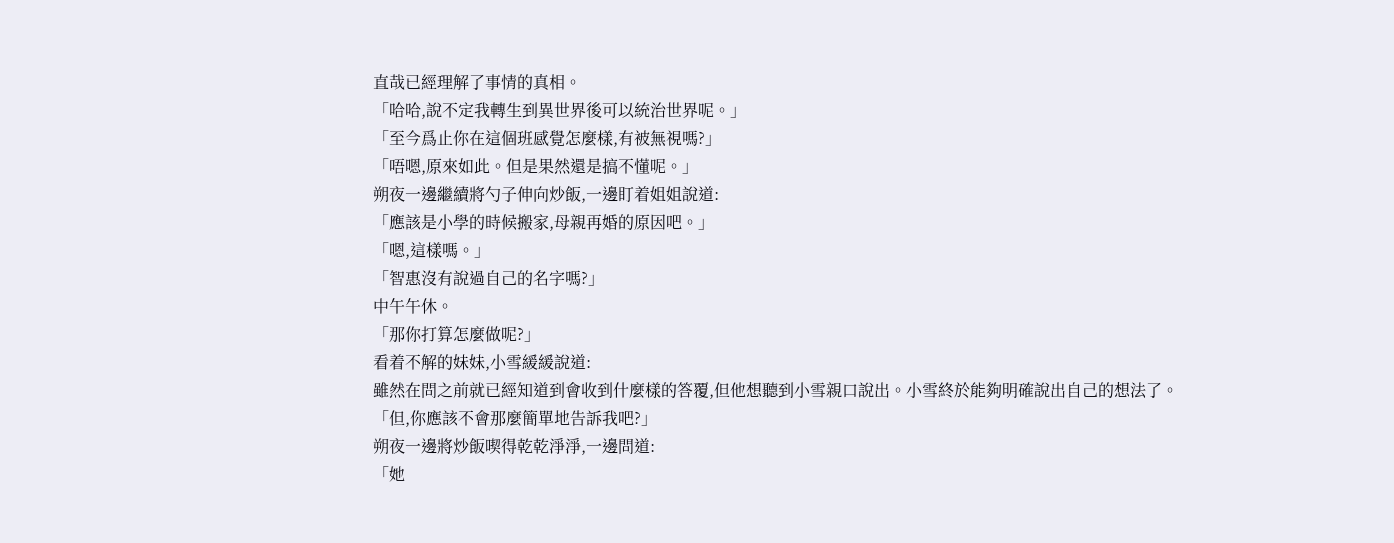直哉已經理解了事情的真相。
「哈哈,說不定我轉生到異世界後可以統治世界呢。」
「至今爲止你在這個班感覺怎麼樣,有被無視嗎?」
「唔嗯,原來如此。但是果然還是搞不懂呢。」
朔夜一邊繼續將勺子伸向炒飯,一邊盯着姐姐說道:
「應該是小學的時候搬家,母親再婚的原因吧。」
「嗯,這樣嗎。」
「智惠沒有說過自己的名字嗎?」
中午午休。
「那你打算怎麼做呢?」
看着不解的妹妹,小雪緩緩說道:
雖然在問之前就已經知道到會收到什麼樣的答覆,但他想聽到小雪親口說出。小雪終於能夠明確說出自己的想法了。
「但,你應該不會那麼簡單地告訴我吧?」
朔夜一邊將炒飯喫得乾乾淨淨,一邊問道:
「她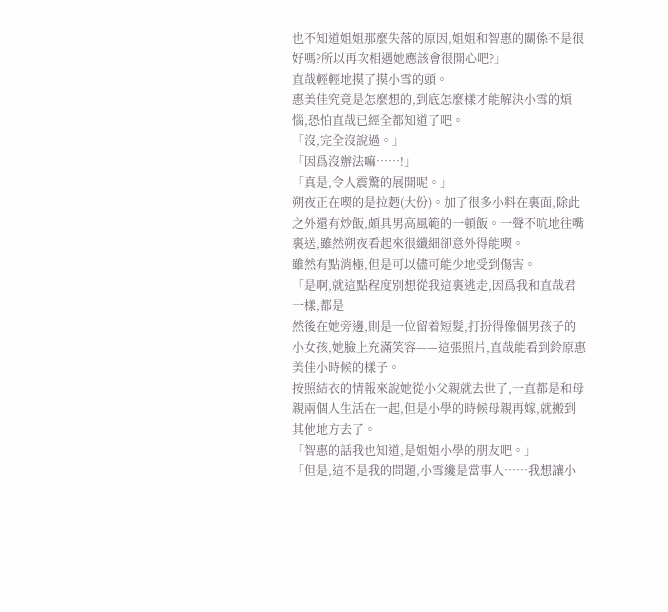也不知道姐姐那麼失落的原因,姐姐和智惠的關係不是很好嗎?所以再次相遇她應該會很開心吧?」
直哉輕輕地摸了摸小雪的頭。
惠美佳究竟是怎麼想的,到底怎麼樣才能解決小雪的煩惱,恐怕直哉已經全都知道了吧。
「沒,完全沒說過。」
「因爲沒辦法嘛……!」
「真是,令人震驚的展開呢。」
朔夜正在喫的是拉麪(大份)。加了很多小料在裏面,除此之外還有炒飯,頗具男高風範的一頓飯。一聲不吭地往嘴裏送,雖然朔夜看起來很纖細卻意外得能喫。
雖然有點消極,但是可以儘可能少地受到傷害。
「是啊,就這點程度別想從我這裏逃走,因爲我和直哉君一樣,都是
然後在她旁邊,則是一位留着短髮,打扮得像個男孩子的小女孩,她臉上充滿笑容——這張照片,直哉能看到鈴原惠美佳小時候的樣子。
按照結衣的情報來說她從小父親就去世了,一直都是和母親兩個人生活在一起,但是小學的時候母親再嫁,就搬到其他地方去了。
「智惠的話我也知道,是姐姐小學的朋友吧。」
「但是,這不是我的問題,小雪纔是當事人……我想讓小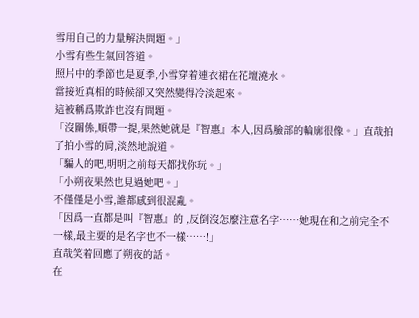雪用自己的力量解決問題。」
小雪有些生氣回答道。
照片中的季節也是夏季,小雪穿着連衣裙在花壇澆水。
當接近真相的時候卻又突然變得冷淡起來。
這被稱爲欺詐也沒有問題。
「沒關係,順帶一提,果然她就是『智惠』本人,因爲臉部的輪廓很像。」直哉拍了拍小雪的肩,淡然地說道。
「騙人的吧,明明之前每天都找你玩。」
「小朔夜果然也見過她吧。」
不僅僅是小雪,誰都感到很混亂。
「因爲一直都是叫『智惠』的 ,反倒沒怎麼注意名字……她現在和之前完全不一樣,最主要的是名字也不一樣……!」
直哉笑着回應了朔夜的話。
在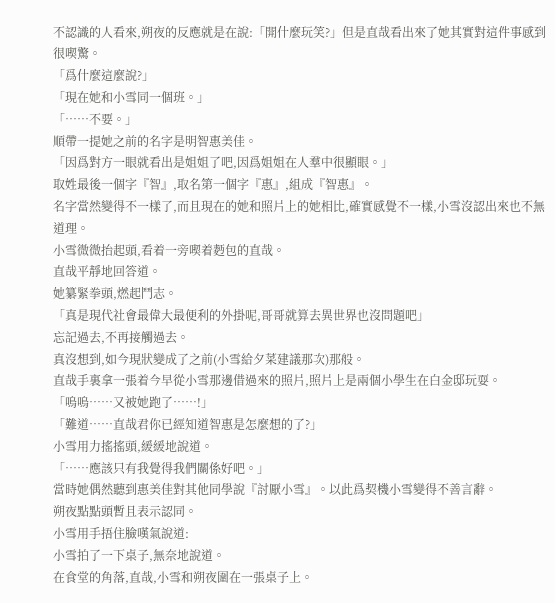不認識的人看來,朔夜的反應就是在說:「開什麼玩笑?」但是直哉看出來了她其實對這件事感到很喫驚。
「爲什麼這麼說?」
「現在她和小雪同一個班。」
「……不要。」
順帶一提她之前的名字是明智惠美佳。
「因爲對方一眼就看出是姐姐了吧,因爲姐姐在人羣中很顯眼。」
取姓最後一個字『智』,取名第一個字『惠』,組成『智惠』。
名字當然變得不一樣了,而且現在的她和照片上的她相比,確實感覺不一樣,小雪沒認出來也不無道理。
小雪微微抬起頭,看着一旁喫着麪包的直哉。
直哉平靜地回答道。
她纂緊拳頭,燃起鬥志。
「真是現代社會最偉大最便利的外掛呢,哥哥就算去異世界也沒問題吧」
忘記過去,不再接觸過去。
真沒想到,如今現狀變成了之前(小雪給夕菜建議那次)那般。
直哉手裏拿一張着今早從小雪那邊借過來的照片,照片上是兩個小學生在白金邸玩耍。
「嗚嗚……又被她跑了……!」
「難道……直哉君你已經知道智惠是怎麼想的了?」
小雪用力搖搖頭,緩緩地說道。
「……應該只有我覺得我們關係好吧。」
當時她偶然聽到惠美佳對其他同學說『討厭小雪』。以此爲契機小雪變得不善言辭。
朔夜點點頭暫且表示認同。
小雪用手捂住臉嘆氣說道:
小雪拍了一下桌子,無奈地說道。
在食堂的角落,直哉,小雪和朔夜圍在一張桌子上。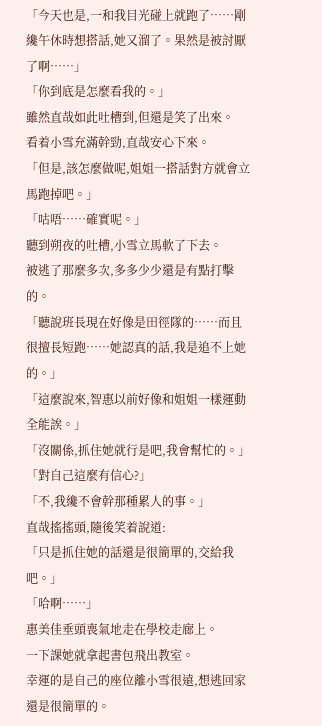「今天也是,一和我目光碰上就跑了……剛纔午休時想搭話,她又溜了。果然是被討厭了啊……」
「你到底是怎麼看我的。」
雖然直哉如此吐槽到,但還是笑了出來。
看着小雪充滿幹勁,直哉安心下來。
「但是,該怎麼做呢,姐姐一搭話對方就會立馬跑掉吧。」
「咕唔……確實呢。」
聽到朔夜的吐槽,小雪立馬軟了下去。
被逃了那麼多次,多多少少還是有點打擊的。
「聽說班長現在好像是田徑隊的……而且很擅長短跑……她認真的話,我是追不上她的。」
「這麼說來,智惠以前好像和姐姐一樣運動全能誒。」
「沒關係,抓住她就行是吧,我會幫忙的。」
「對自己這麼有信心?」
「不,我纔不會幹那種累人的事。」
直哉搖搖頭,隨後笑着說道:
「只是抓住她的話還是很簡單的,交給我吧。」
「哈啊……」
惠美佳垂頭喪氣地走在學校走廊上。
一下課她就拿起書包飛出教室。
幸運的是自己的座位離小雪很遠,想逃回家還是很簡單的。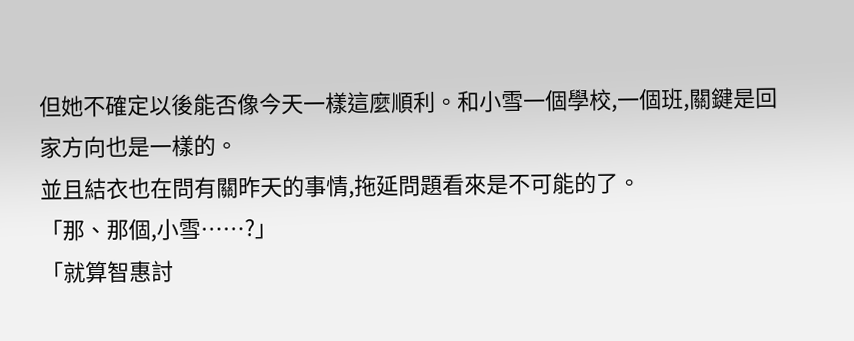但她不確定以後能否像今天一樣這麼順利。和小雪一個學校,一個班,關鍵是回家方向也是一樣的。
並且結衣也在問有關昨天的事情,拖延問題看來是不可能的了。
「那、那個,小雪……?」
「就算智惠討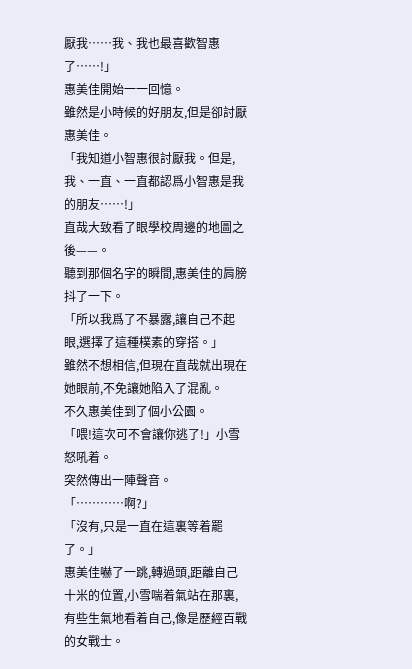厭我……我、我也最喜歡智惠了……!」
惠美佳開始一一回憶。
雖然是小時候的好朋友,但是卻討厭惠美佳。
「我知道小智惠很討厭我。但是,我、一直、一直都認爲小智惠是我的朋友……!」
直哉大致看了眼學校周邊的地圖之後——。
聽到那個名字的瞬間,惠美佳的肩膀抖了一下。
「所以我爲了不暴露,讓自己不起眼,選擇了這種樸素的穿搭。」
雖然不想相信,但現在直哉就出現在她眼前,不免讓她陷入了混亂。
不久惠美佳到了個小公園。
「喂!這次可不會讓你逃了!」小雪怒吼着。
突然傳出一陣聲音。
「…………啊?」
「沒有,只是一直在這裏等着罷了。」
惠美佳嚇了一跳,轉過頭,距離自己十米的位置,小雪喘着氣站在那裏,有些生氣地看着自己,像是歷經百戰的女戰士。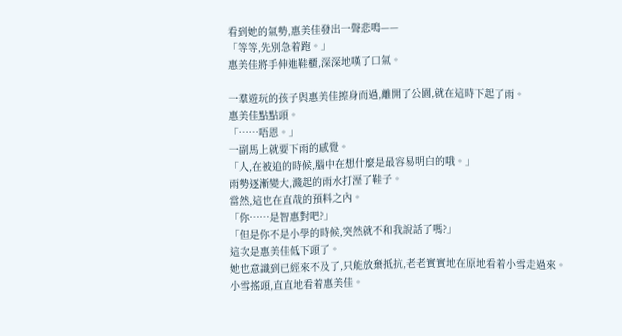看到她的氣勢,惠美佳發出一聲悲鳴——
「等等,先別急着跑。」
惠美佳將手伸進鞋櫃,深深地嘆了口氣。

一羣遊玩的孩子與惠美佳擦身而過,離開了公園,就在這時下起了雨。
惠美佳點點頭。
「……唔恩。」
一副馬上就要下雨的感覺。
「人,在被追的時候,腦中在想什麼是最容易明白的哦。」
雨勢逐漸變大,濺起的雨水打溼了鞋子。
當然,這也在直哉的預料之內。
「你……是智惠對吧?」
「但是你不是小學的時候,突然就不和我說話了嗎?」
這次是惠美佳低下頭了。
她也意識到已經來不及了,只能放棄抵抗,老老實實地在原地看着小雪走過來。
小雪搖頭,直直地看着惠美佳。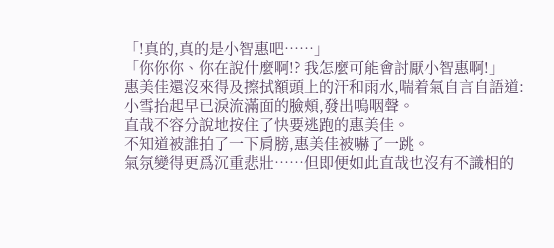「!真的,真的是小智惠吧……」
「你你你、你在說什麼啊!? 我怎麼可能會討厭小智惠啊!」
惠美佳還沒來得及擦拭額頭上的汗和雨水,喘着氣自言自語道:
小雪抬起早已淚流滿面的臉頰,發出嗚咽聲。
直哉不容分說地按住了快要逃跑的惠美佳。
不知道被誰拍了一下肩膀,惠美佳被嚇了一跳。
氣氛變得更爲沉重悲壯……但即便如此直哉也沒有不識相的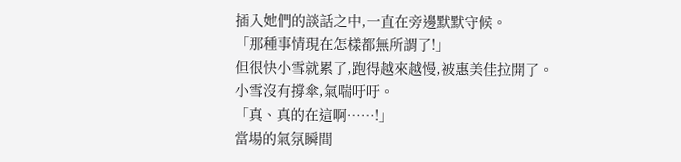插入她們的談話之中,一直在旁邊默默守候。
「那種事情現在怎樣都無所謂了!」
但很快小雪就累了,跑得越來越慢,被惠美佳拉開了。
小雪沒有撐傘,氣喘吁吁。
「真、真的在這啊……!」
當場的氣氛瞬間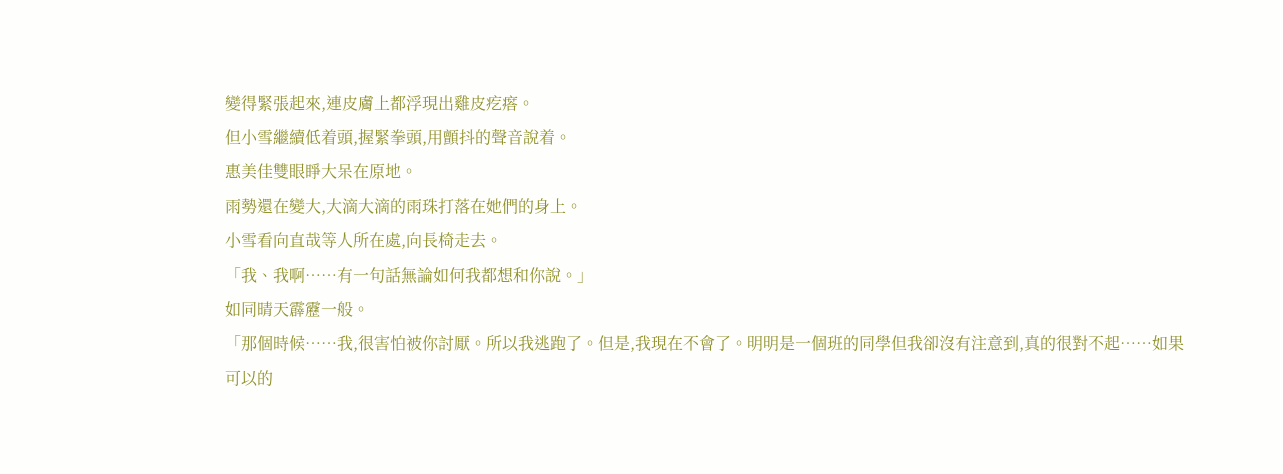變得緊張起來,連皮膚上都浮現出雞皮疙瘩。
但小雪繼續低着頭,握緊拳頭,用顫抖的聲音說着。
惠美佳雙眼睜大呆在原地。
雨勢還在變大,大滴大滴的雨珠打落在她們的身上。
小雪看向直哉等人所在處,向長椅走去。
「我、我啊……有一句話無論如何我都想和你說。」
如同晴天霹靂一般。
「那個時候……我,很害怕被你討厭。所以我逃跑了。但是,我現在不會了。明明是一個班的同學但我卻沒有注意到,真的很對不起……如果可以的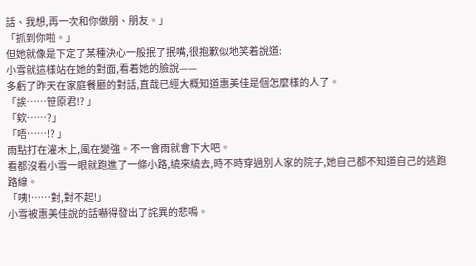話、我想,再一次和你做朋、朋友。」
「抓到你啦。」
但她就像是下定了某種決心一般抿了抿嘴,很抱歉似地笑着說道:
小雪就這樣站在她的對面,看着她的臉說——
多虧了昨天在家庭餐廳的對話,直哉已經大概知道惠美佳是個怎麼樣的人了。
「誒……笹原君!? 」
「欸……?」
「唔……!? 」
雨點打在灌木上,風在變強。不一會雨就會下大吧。
看都沒看小雪一眼就跑進了一條小路,繞來繞去,時不時穿過別人家的院子,她自己都不知道自己的逃跑路線。
「咦!……對,對不起!」
小雪被惠美佳說的話嚇得發出了詫異的悲鳴。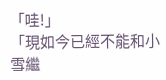「哇!」
「現如今已經不能和小雪繼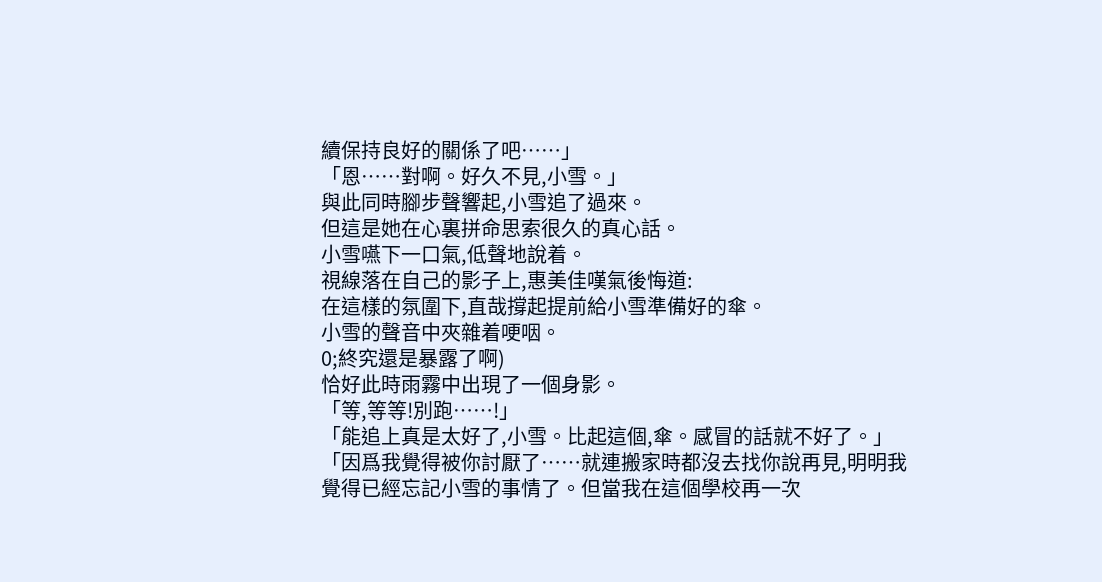續保持良好的關係了吧……」
「恩……對啊。好久不見,小雪。」
與此同時腳步聲響起,小雪追了過來。
但這是她在心裏拼命思索很久的真心話。
小雪嚥下一口氣,低聲地說着。
視線落在自己的影子上,惠美佳嘆氣後悔道:
在這樣的氛圍下,直哉撐起提前給小雪準備好的傘。
小雪的聲音中夾雜着哽咽。
0;終究還是暴露了啊)
恰好此時雨霧中出現了一個身影。
「等,等等!別跑……!」
「能追上真是太好了,小雪。比起這個,傘。感冒的話就不好了。」
「因爲我覺得被你討厭了……就連搬家時都沒去找你說再見,明明我覺得已經忘記小雪的事情了。但當我在這個學校再一次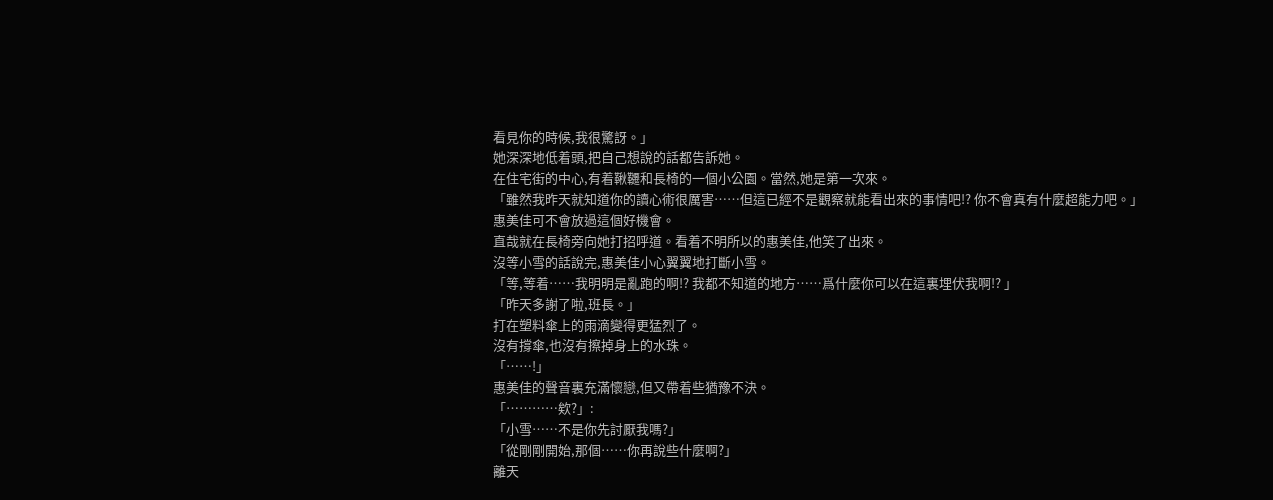看見你的時候,我很驚訝。」
她深深地低着頭,把自己想說的話都告訴她。
在住宅街的中心,有着鞦韆和長椅的一個小公園。當然,她是第一次來。
「雖然我昨天就知道你的讀心術很厲害……但這已經不是觀察就能看出來的事情吧!? 你不會真有什麼超能力吧。」
惠美佳可不會放過這個好機會。
直哉就在長椅旁向她打招呼道。看着不明所以的惠美佳,他笑了出來。
沒等小雪的話說完,惠美佳小心翼翼地打斷小雪。
「等,等着……我明明是亂跑的啊!? 我都不知道的地方……爲什麼你可以在這裏埋伏我啊!? 」
「昨天多謝了啦,班長。」
打在塑料傘上的雨滴變得更猛烈了。
沒有撐傘,也沒有擦掉身上的水珠。
「……!」
惠美佳的聲音裏充滿懷戀,但又帶着些猶豫不決。
「…………欸?」:
「小雪……不是你先討厭我嗎?」
「從剛剛開始,那個……你再說些什麼啊?」
離天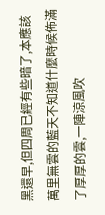黑還早,但四周已經有些暗了,本應該萬里無雲的藍天不知道什麼時候佈滿了厚厚的雲,一陣涼風吹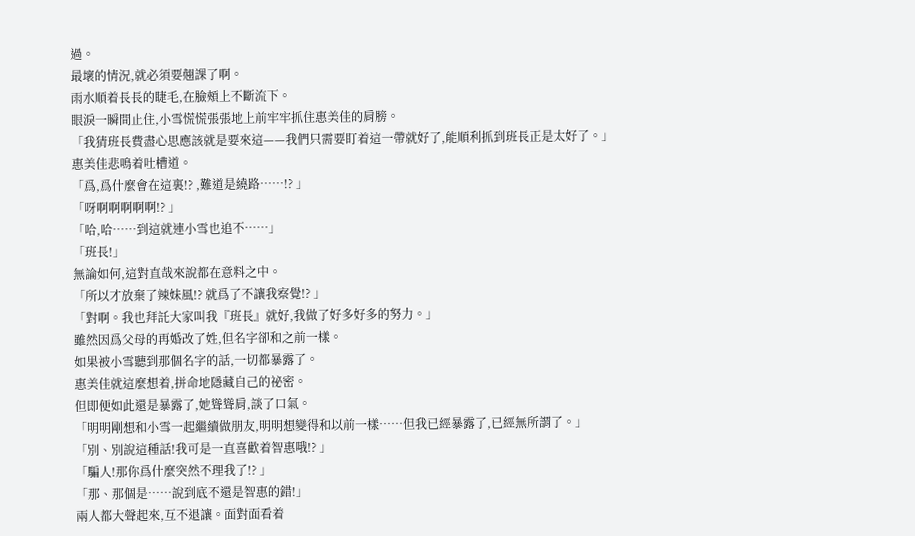過。
最壞的情況,就必須要翹課了啊。
雨水順着長長的睫毛,在臉頰上不斷流下。
眼淚一瞬間止住,小雪慌慌張張地上前牢牢抓住惠美佳的肩膀。
「我猜班長費盡心思應該就是要來這——我們只需要盯着這一帶就好了,能順利抓到班長正是太好了。」
惠美佳悲鳴着吐槽道。
「爲,爲什麼會在這裏!? ,難道是繞路……!? 」
「呀啊啊啊啊啊!? 」
「哈,哈……到這就連小雪也追不……」
「班長!」
無論如何,這對直哉來說都在意料之中。
「所以才放棄了辣妹風!? 就爲了不讓我察覺!? 」
「對啊。我也拜託大家叫我『班長』就好,我做了好多好多的努力。」
雖然因爲父母的再婚改了姓,但名字卻和之前一樣。
如果被小雪聽到那個名字的話,一切都暴露了。
惠美佳就這麼想着,拼命地隱藏自己的祕密。
但即便如此還是暴露了,她聳聳肩,談了口氣。
「明明剛想和小雪一起繼續做朋友,明明想變得和以前一樣……但我已經暴露了,已經無所謂了。」
「別、別說這種話!我可是一直喜歡着智惠哦!? 」
「騙人!那你爲什麼突然不理我了!? 」
「那、那個是……說到底不還是智惠的錯!」
兩人都大聲起來,互不退讓。面對面看着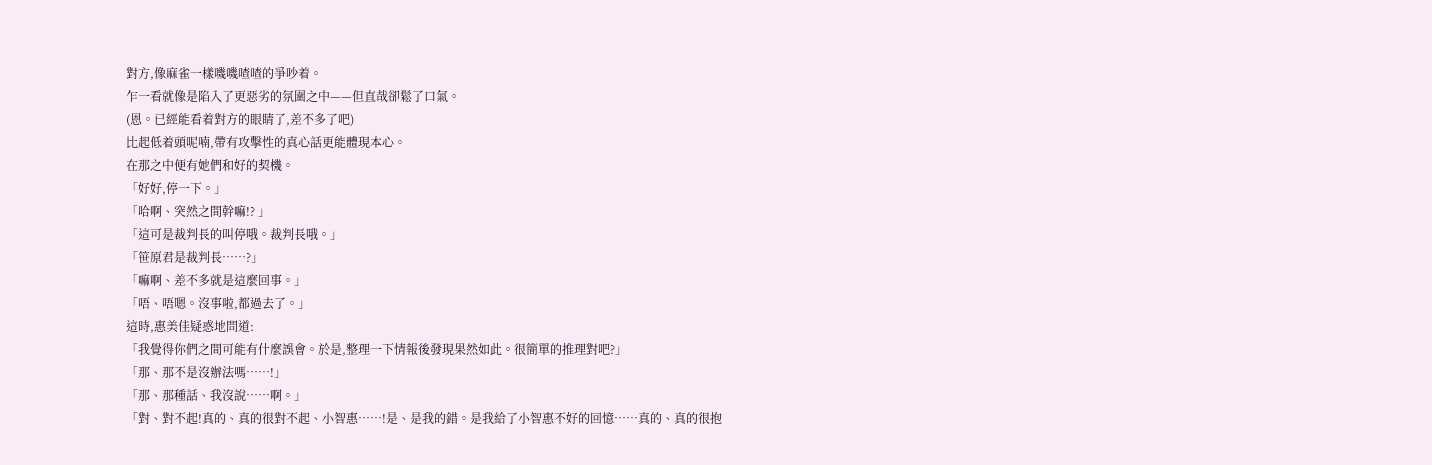對方,像麻雀一樣嘰嘰喳喳的爭吵着。
乍一看就像是陷入了更惡劣的氛圍之中——但直哉卻鬆了口氣。
(恩。已經能看着對方的眼睛了,差不多了吧)
比起低着頭呢喃,帶有攻擊性的真心話更能體現本心。
在那之中便有她們和好的契機。
「好好,停一下。」
「哈啊、突然之間幹嘛!? 」
「這可是裁判長的叫停哦。裁判長哦。」
「笹原君是裁判長……?」
「嘛啊、差不多就是這麼回事。」
「唔、唔嗯。沒事啦,都過去了。」
這時,惠美佳疑惑地問道:
「我覺得你們之間可能有什麼誤會。於是,整理一下情報後發現果然如此。很簡單的推理對吧?」
「那、那不是沒辦法嗎……!」
「那、那種話、我沒說……啊。」
「對、對不起!真的、真的很對不起、小智惠……!是、是我的錯。是我給了小智惠不好的回憶……真的、真的很抱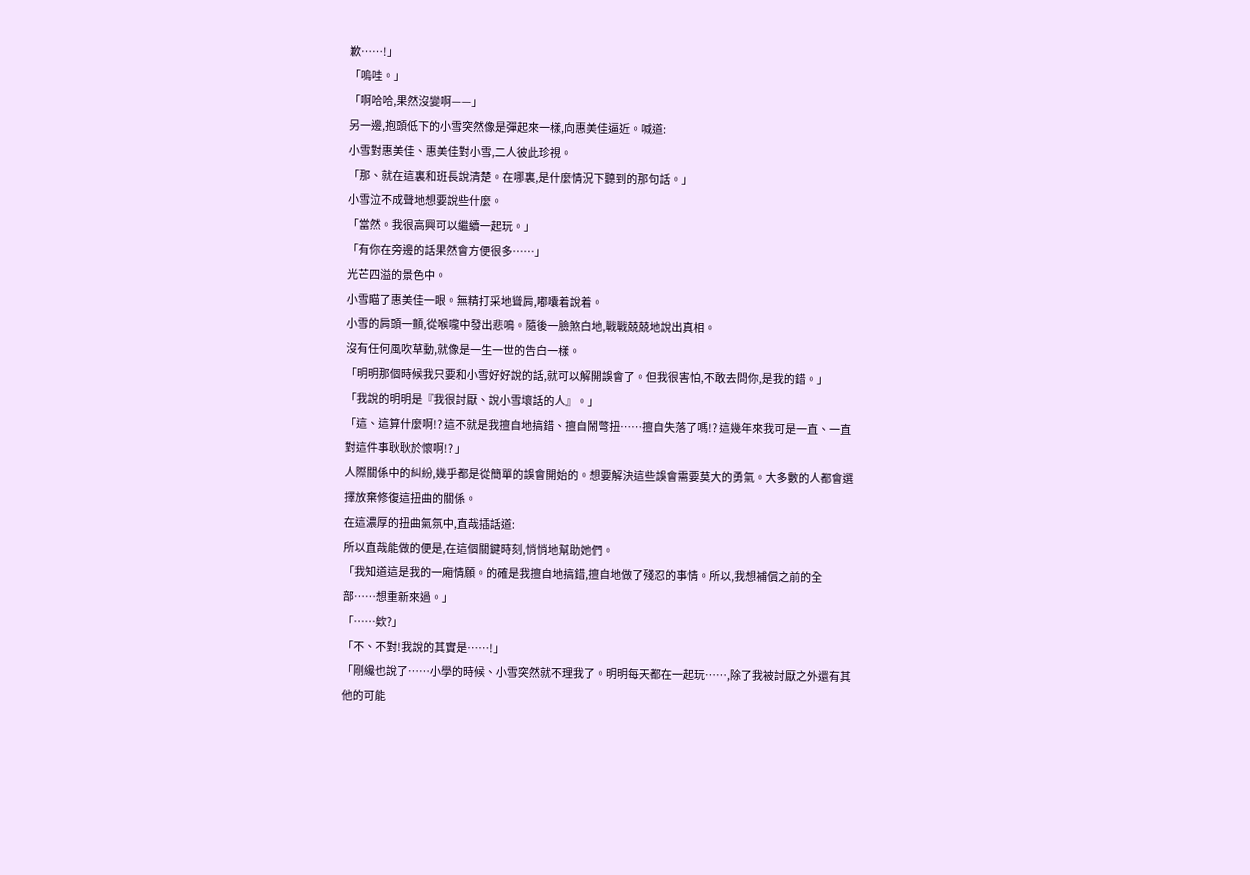歉……!」
「嗚哇。」
「啊哈哈,果然沒變啊——」
另一邊,抱頭低下的小雪突然像是彈起來一樣,向惠美佳逼近。喊道:
小雪對惠美佳、惠美佳對小雪,二人彼此珍視。
「那、就在這裏和班長說清楚。在哪裏,是什麼情況下聽到的那句話。」
小雪泣不成聲地想要說些什麼。
「當然。我很高興可以繼續一起玩。」
「有你在旁邊的話果然會方便很多……」
光芒四溢的景色中。
小雪瞄了惠美佳一眼。無精打采地聳肩,嘟囔着說着。
小雪的肩頭一顫,從喉嚨中發出悲鳴。隨後一臉煞白地,戰戰兢兢地說出真相。
沒有任何風吹草動,就像是一生一世的告白一樣。
「明明那個時候我只要和小雪好好說的話,就可以解開誤會了。但我很害怕,不敢去問你,是我的錯。」
「我說的明明是『我很討厭、說小雪壞話的人』。」
「這、這算什麼啊!? 這不就是我擅自地搞錯、擅自鬧彆扭……擅自失落了嗎!? 這幾年來我可是一直、一直對這件事耿耿於懷啊!? 」
人際關係中的糾紛,幾乎都是從簡單的誤會開始的。想要解決這些誤會需要莫大的勇氣。大多數的人都會選擇放棄修復這扭曲的關係。
在這濃厚的扭曲氣氛中,直哉插話道:
所以直哉能做的便是,在這個關鍵時刻,悄悄地幫助她們。
「我知道這是我的一廂情願。的確是我擅自地搞錯,擅自地做了殘忍的事情。所以,我想補償之前的全部……想重新來過。」
「……欸?」
「不、不對!我說的其實是……!」
「剛纔也說了……小學的時候、小雪突然就不理我了。明明每天都在一起玩……,除了我被討厭之外還有其他的可能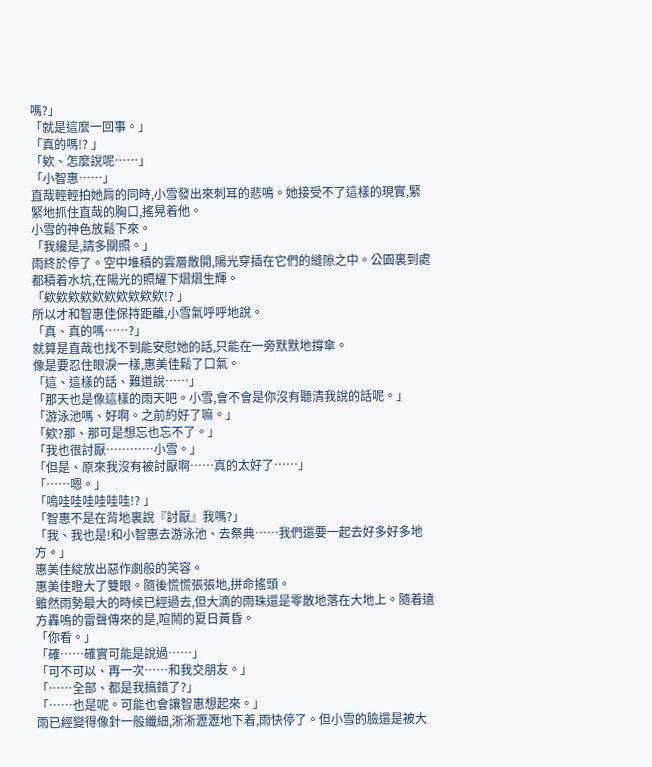嗎?」
「就是這麼一回事。」
「真的嗎!? 」
「欸、怎麼說呢……」
「小智惠……」
直哉輕輕拍她肩的同時,小雪發出來刺耳的悲鳴。她接受不了這樣的現實,緊緊地抓住直哉的胸口,搖晃着他。
小雪的神色放鬆下來。
「我纔是,請多關照。」
雨終於停了。空中堆積的雲層散開,陽光穿插在它們的縫隙之中。公園裏到處都積着水坑,在陽光的照耀下熠熠生輝。
「欸欸欸欸欸欸欸欸欸欸!? 」
所以才和智惠佳保持距離,小雪氣呼呼地說。
「真、真的嗎……?」
就算是直哉也找不到能安慰她的話,只能在一旁默默地撐傘。
像是要忍住眼淚一樣,惠美佳鬆了口氣。
「這、這樣的話、難道說……」
「那天也是像這樣的雨天吧。小雪,會不會是你沒有聽清我說的話呢。」
「游泳池嗎、好啊。之前約好了嘛。」
「欸?那、那可是想忘也忘不了。」
「我也很討厭…………小雪。」
「但是、原來我沒有被討厭啊……真的太好了……」
「……嗯。」
「嗚哇哇哇哇哇哇!? 」
「智惠不是在背地裏說『討厭』我嗎?」
「我、我也是!和小智惠去游泳池、去祭典……我們還要一起去好多好多地方。」
惠美佳綻放出惡作劇般的笑容。
惠美佳瞪大了雙眼。隨後慌慌張張地,拼命搖頭。
雖然雨勢最大的時候已經過去,但大滴的雨珠還是零散地落在大地上。隨着遠方轟鳴的雷聲傳來的是,喧鬧的夏日黃昏。
「你看。」
「確……確實可能是說過……」
「可不可以、再一次……和我交朋友。」
「……全部、都是我搞錯了?」
「……也是呢。可能也會讓智惠想起來。」
雨已經變得像針一般纖細,淅淅瀝瀝地下着,雨快停了。但小雪的臉還是被大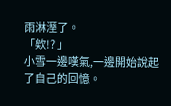雨淋溼了。
「欸!? 」
小雪一邊嘆氣,一邊開始說起了自己的回憶。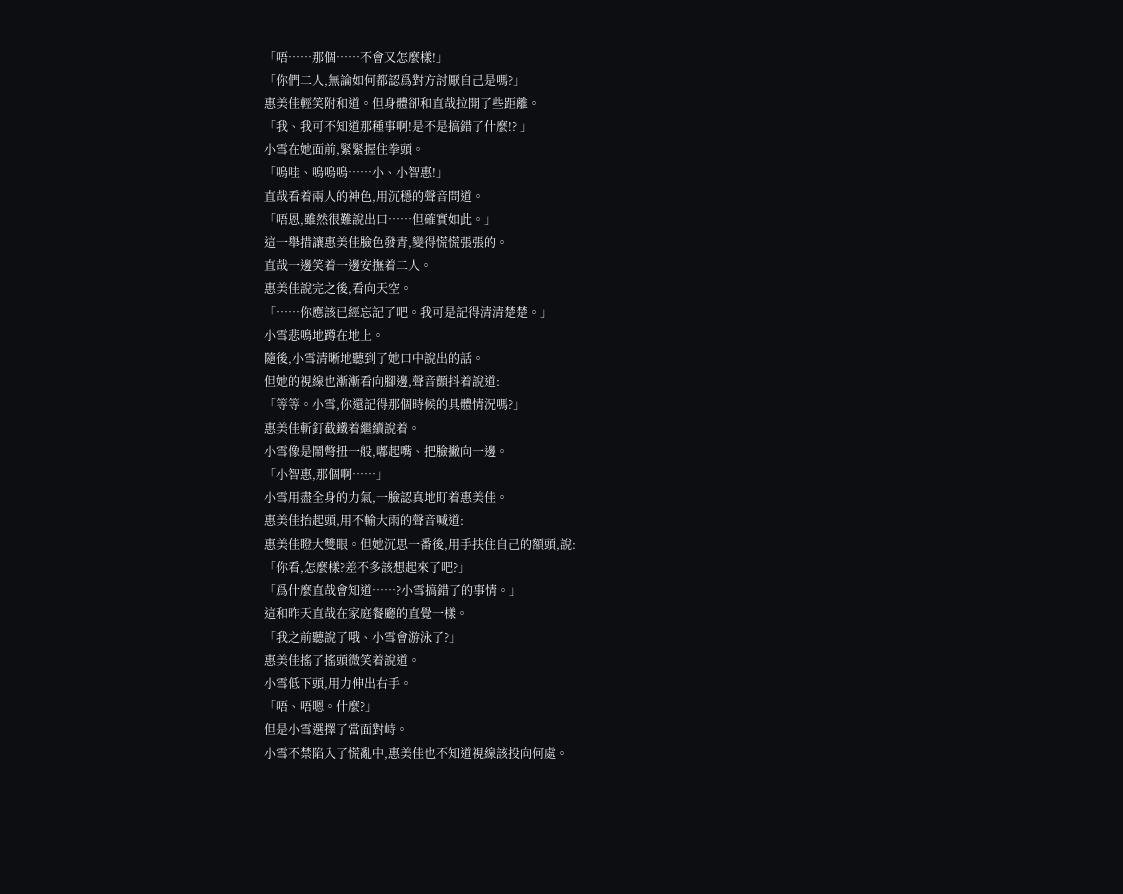「唔……那個……不會又怎麼樣!」
「你們二人,無論如何都認爲對方討厭自己是嗎?」
惠美佳輕笑附和道。但身體卻和直哉拉開了些距離。
「我、我可不知道那種事啊!是不是搞錯了什麼!? 」
小雪在她面前,緊緊握住拳頭。
「嗚哇、嗚嗚嗚……小、小智惠!」
直哉看着兩人的神色,用沉穩的聲音問道。
「唔恩,雖然很難說出口……但確實如此。」
這一舉措讓惠美佳臉色發青,變得慌慌張張的。
直哉一邊笑着一邊安撫着二人。
惠美佳說完之後,看向天空。
「……你應該已經忘記了吧。我可是記得清清楚楚。」
小雪悲鳴地蹲在地上。
隨後,小雪清晰地聽到了她口中說出的話。
但她的視線也漸漸看向腳邊,聲音顫抖着說道:
「等等。小雪,你還記得那個時候的具體情況嗎?」
惠美佳斬釘截鐵着繼續說着。
小雪像是鬧彆扭一般,嘟起嘴、把臉撇向一邊。
「小智惠,那個啊……」
小雪用盡全身的力氣,一臉認真地盯着惠美佳。
惠美佳抬起頭,用不輸大雨的聲音喊道:
惠美佳瞪大雙眼。但她沉思一番後,用手扶住自己的額頭,說:
「你看,怎麼樣?差不多該想起來了吧?」
「爲什麼直哉會知道……?小雪搞錯了的事情。」
這和昨天直哉在家庭餐廳的直覺一樣。
「我之前聽說了哦、小雪會游泳了?」
惠美佳搖了搖頭微笑着說道。
小雪低下頭,用力伸出右手。
「唔、唔嗯。什麼?」
但是小雪選擇了當面對峙。
小雪不禁陷入了慌亂中,惠美佳也不知道視線該投向何處。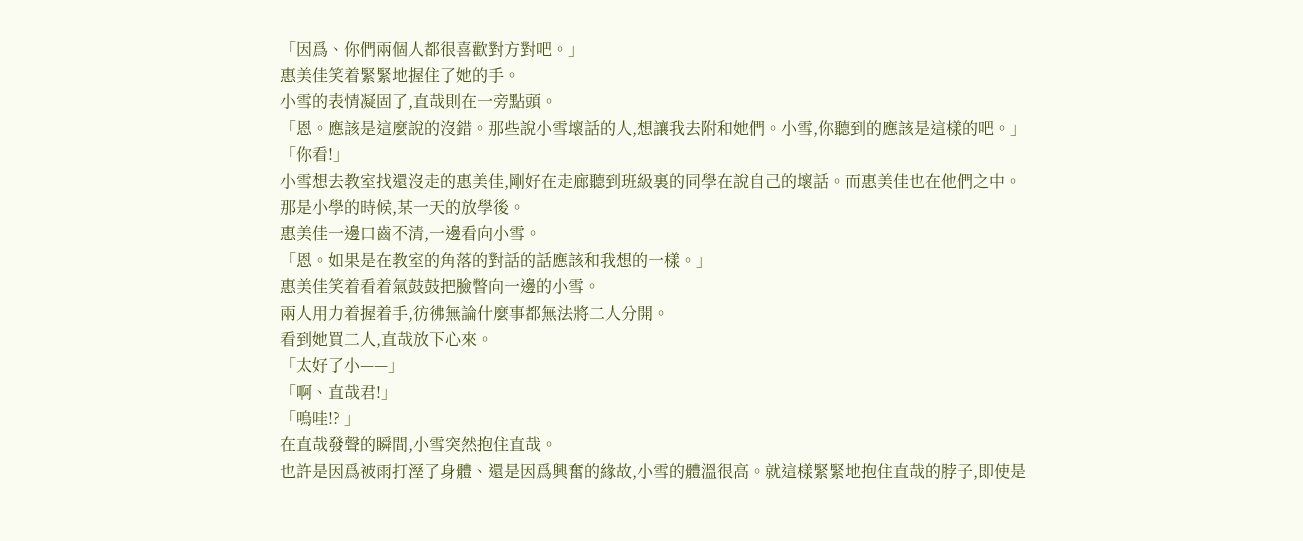「因爲、你們兩個人都很喜歡對方對吧。」
惠美佳笑着緊緊地握住了她的手。
小雪的表情凝固了,直哉則在一旁點頭。
「恩。應該是這麼說的沒錯。那些說小雪壞話的人,想讓我去附和她們。小雪,你聽到的應該是這樣的吧。」
「你看!」
小雪想去教室找還沒走的惠美佳,剛好在走廊聽到班級裏的同學在說自己的壞話。而惠美佳也在他們之中。
那是小學的時候,某一天的放學後。
惠美佳一邊口齒不清,一邊看向小雪。
「恩。如果是在教室的角落的對話的話應該和我想的一樣。」
惠美佳笑着看着氣鼓鼓把臉瞥向一邊的小雪。
兩人用力着握着手,彷彿無論什麼事都無法將二人分開。
看到她買二人,直哉放下心來。
「太好了小——」
「啊、直哉君!」
「嗚哇!? 」
在直哉發聲的瞬間,小雪突然抱住直哉。
也許是因爲被雨打溼了身體、還是因爲興奮的緣故,小雪的體溫很高。就這樣緊緊地抱住直哉的脖子,即使是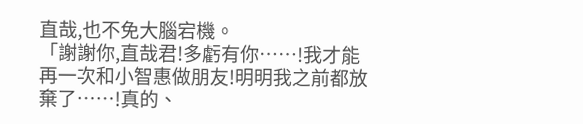直哉,也不免大腦宕機。
「謝謝你,直哉君!多虧有你……!我才能再一次和小智惠做朋友!明明我之前都放棄了……!真的、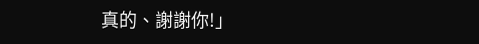真的、謝謝你!」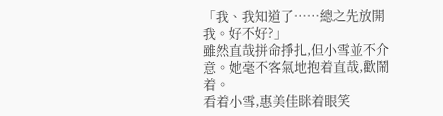「我、我知道了……總之先放開我。好不好?」
雖然直哉拼命掙扎,但小雪並不介意。她毫不客氣地抱着直哉,歡鬧着。
看着小雪,惠美佳眯着眼笑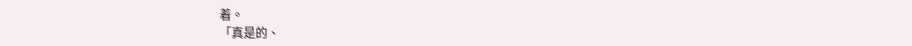着。
「真是的、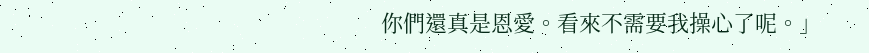你們還真是恩愛。看來不需要我操心了呢。」